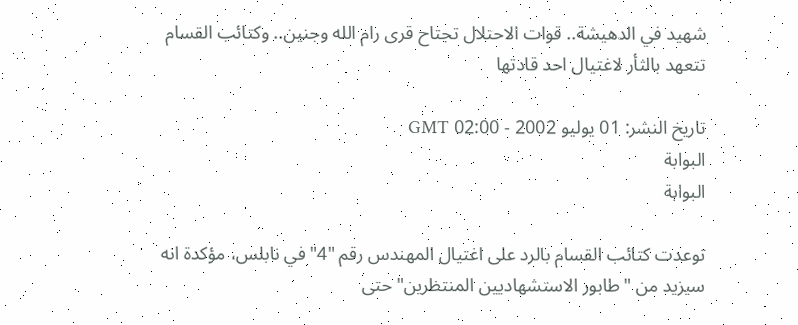شهيد في الدهيشة.. قوات الاحتلال تجتاح قرى رام الله وجنين.. وكتائب القسام تتعهد بالثأر لاغتيال احد قادتها

تاريخ النشر: 01 يوليو 2002 - 02:00 GMT
البوابة
البوابة

توعدت كتائب القسام بالرد على اغتيال المهندس رقم "4" في نابلس، مؤكدة انه سيزيد من "طابور الاستشهاديين المنتظرين" حتى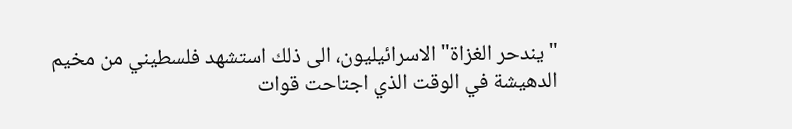"يندحر الغزاة" الاسرائيليون، الى ذلك استشهد فلسطيني من مخيم الدهيشة في الوقت الذي اجتاحت قوات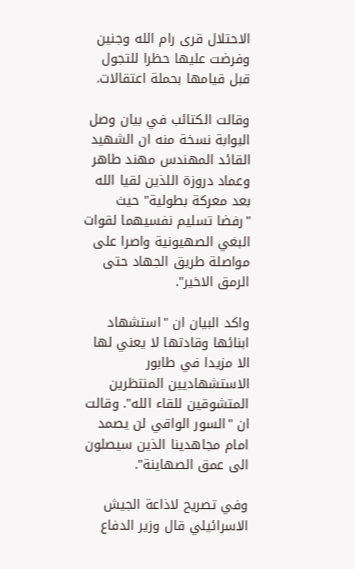الاحتلال قرى رام الله وجنين وفرضت عليها حظرا للتجول قبل قيامها بحملة اعتقالات.

وقالت الكتائب في بيان وصل البوابة نسخة منه ان الشهيد القائد المهندس مهند طاهر وعماد دروزة اللذين لقيا الله بعد معركة بطولية" حيث "رفضا تسليم نفسيهما لقوات البغي الصهيونية واصرا على مواصلة طريق الجهاد حتى الرمق الاخير".

واكد البيان ان "استشهاد ابنائها وقادتها لا يعني لها الا مزيدا في طابور الاستشهاديين المنتظرين المتشوقين للقاء الله". وقالت ان "السور الواقي لن يصمد امام مجاهدينا الذين سيصلون الى عمق الصهاينة".

وفي تصريح لاذاعة الجيش الاسرائيلي قال وزير الدفاع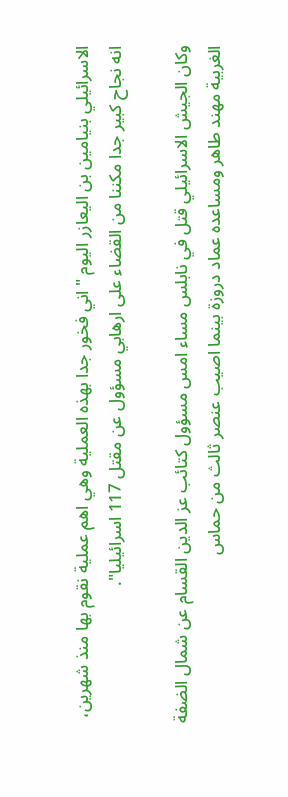الاسرائيلي بنيامين بن اليعازر اليوم "اني فخور جدا بهذه العملية وهي اهم عملية نقوم بها منذ شهرين، انه نجاح كبير جدا مكننا من القضاء على ارهابي مسؤول عن مقتل 117 اسرائيليا".

وكان الجيش الاسرائيلي قتل في نابلس مساء امس مسؤول كتائب عز الدين القسام عن شمال الضفة الغربية مهند طاهر ومساعده عماد دروزة بينما اصيب عنصر ثالث من حماس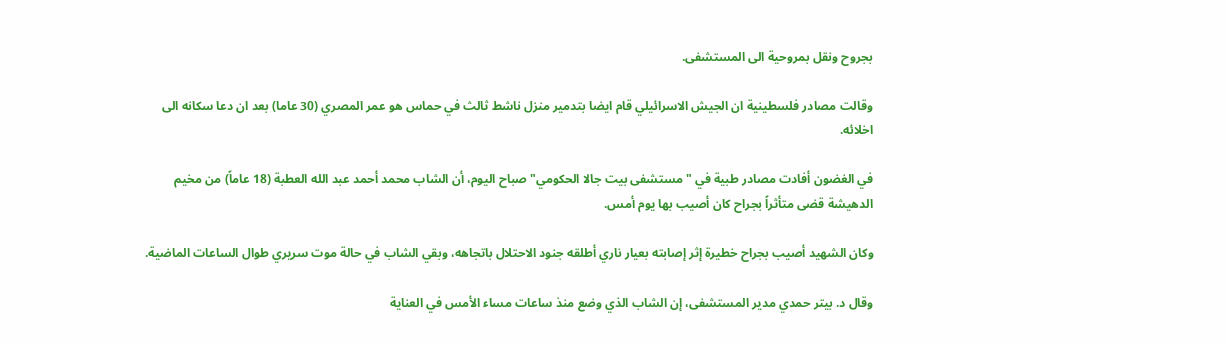بجروح ونقل بمروحية الى المستشفى.

وقالت مصادر فلسطينية ان الجيش الاسرائيلي قام ايضا بتدمير منزل ناشط ثالث في حماس هو عمر المصري (30 عاما) بعد ان دعا سكانه الى اخلائه.

في الغضون أفادت مصادر طبية في "مستشفى بيت جالا الحكومي" صباح اليوم، أن الشاب محمد أحمد عبد الله العطبة (18 عاماً) من مخيم الدهيشة قضى متأثراً بجراح كان أصيب بها يوم أمس.

وكان الشهيد أصيب بجراح خطيرة إثر إصابته بعيار ناري أطلقه جنود الاحتلال باتجاهه، وبقي الشاب في حالة موت سريري طوال الساعات الماضية.

وقال د. بيتر حمدي مدير المستشفى، إن الشاب الذي وضع منذ ساعات مساء الأمس في العناية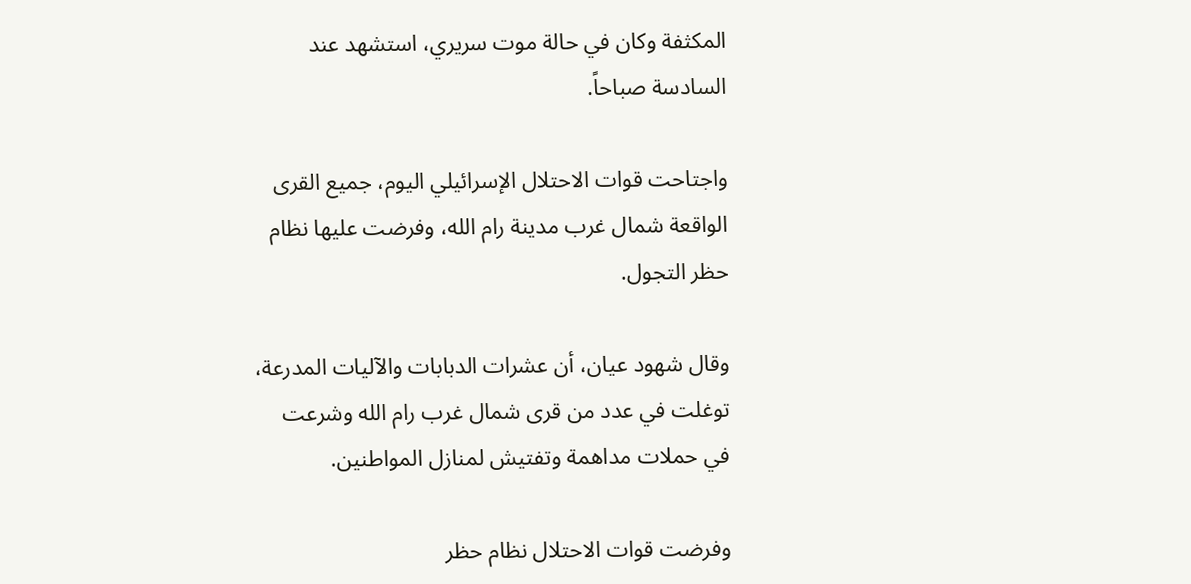المكثفة وكان في حالة موت سريري، استشهد عند السادسة صباحاً.

واجتاحت قوات الاحتلال الإسرائيلي اليوم، جميع القرى الواقعة شمال غرب مدينة رام الله، وفرضت عليها نظام حظر التجول.

وقال شهود عيان، أن عشرات الدبابات والآليات المدرعة، توغلت في عدد من قرى شمال غرب رام الله وشرعت في حملات مداهمة وتفتيش لمنازل المواطنين.

وفرضت قوات الاحتلال نظام حظر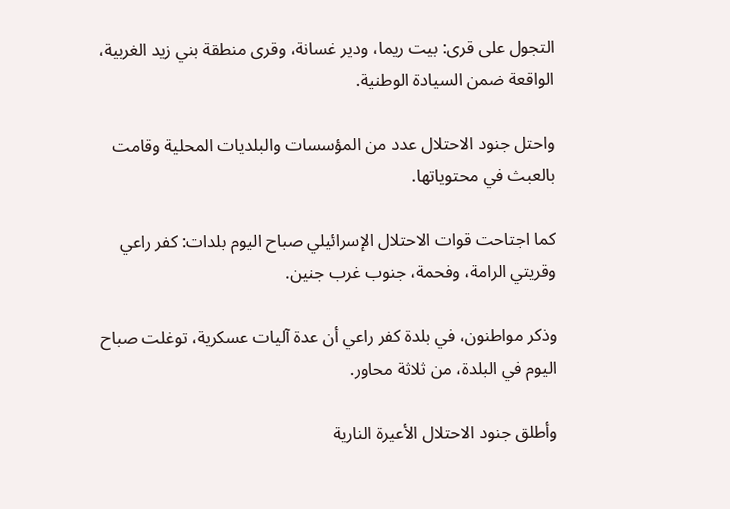التجول على قرى: بيت ريما، ودير غسانة، وقرى منطقة بني زيد الغربية، الواقعة ضمن السيادة الوطنية.

واحتل جنود الاحتلال عدد من المؤسسات والبلديات المحلية وقامت بالعبث في محتوياتها.

كما اجتاحت قوات الاحتلال الإسرائيلي صباح اليوم بلدات: كفر راعي وقريتي الرامة، وفحمة، جنوب غرب جنين.

وذكر مواطنون، في بلدة كفر راعي أن عدة آليات عسكرية، توغلت صباح اليوم في البلدة، من ثلاثة محاور.

وأطلق جنود الاحتلال الأعيرة النارية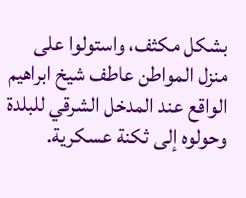بشكل مكثف، واستولوا على منزل المواطن عاطف شيخ ابراهيم الواقع عند المدخل الشرقي للبلدة وحولوه إلى ثكنة عسكرية.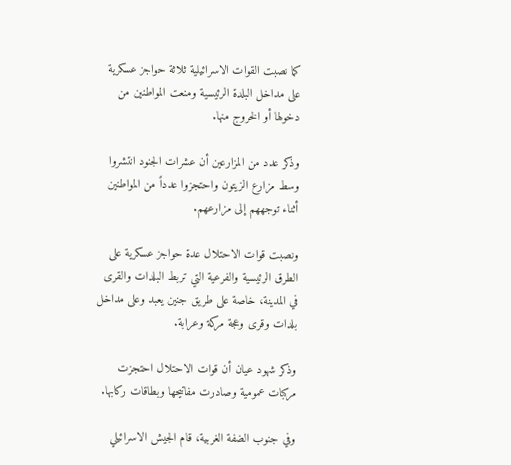كما نصبت القوات الاسرائيلية ثلاثة حواجز عسكرية على مداخل البلدة الرئيسية ومنعت المواطنين من دخولها أو الخروج منها.

وذكر عدد من المزارعين أن عشرات الجنود انتشروا وسط مزارع الزيتون واحتجزوا عدداً من المواطنين أثناء توجههم إلى مزارعهم.

ونصبت قوات الاحتلال عدة حواجز عسكرية على الطرق الرئيسية والفرعية التي تربط البلدات والقرى في المدينة، خاصة على طريق جنين يعبد وعلى مداخل بلدات وقرى وعجة مركة وعرابة.

وذكر شهود عيان أن قوات الاحتلال احتجزت مركبات عمومية وصادرت مفاتيحها وبطاقات ركابها.

وفي جنوب الضفة الغربية، قام الجيش الاسرائيلي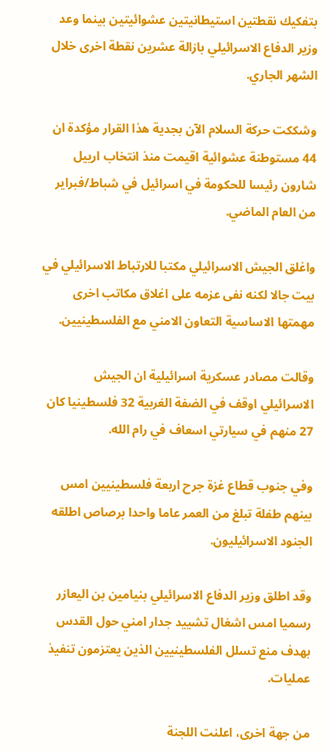بتفكيك نقطتين استيطانيتين عشوائيتين بينما وعد وزير الدفاع الاسرائيلي بازالة عشرين نقطة اخرى خلال الشهر الجاري.

وشككت حركة السلام الآن بجدية هذا القرار مؤكدة ان 44 مستوطنة عشوائية اقيمت منذ انتخاب ارييل شارون رئيسا للحكومة في اسرائيل في شباط/فبراير من العام الماضي.

واغلق الجيش الاسرائيلي مكتبا للارتباط الاسرائيلي في بيت جالا لكنه نفى عزمه على اغلاق مكاتب اخرى مهمتها الاساسية التعاون الامني مع الفلسطينيين.

وقالت مصادر عسكرية اسرائيلية ان الجيش الاسرائيلي اوقف في الضفة الغربية 32 فلسطينيا كان 27 منهم في سيارتي اسعاف في رام الله.

وفي جنوب قطاع غزة جرح اربعة فلسطينيين امس بينهم طفلة تبلغ من العمر عاما واحدا برصاص اطلقه الجنود الاسرائيليون.

وقد اطلق وزير الدفاع الاسرائيلي بنيامين بن اليعازر رسميا امس اشغال تشييد جدار امني حول القدس بهدف منع تسلل الفلسطينيين الذين يعتزمون تنفيذ عمليات.

من جهة اخرى، اعلنت اللجنة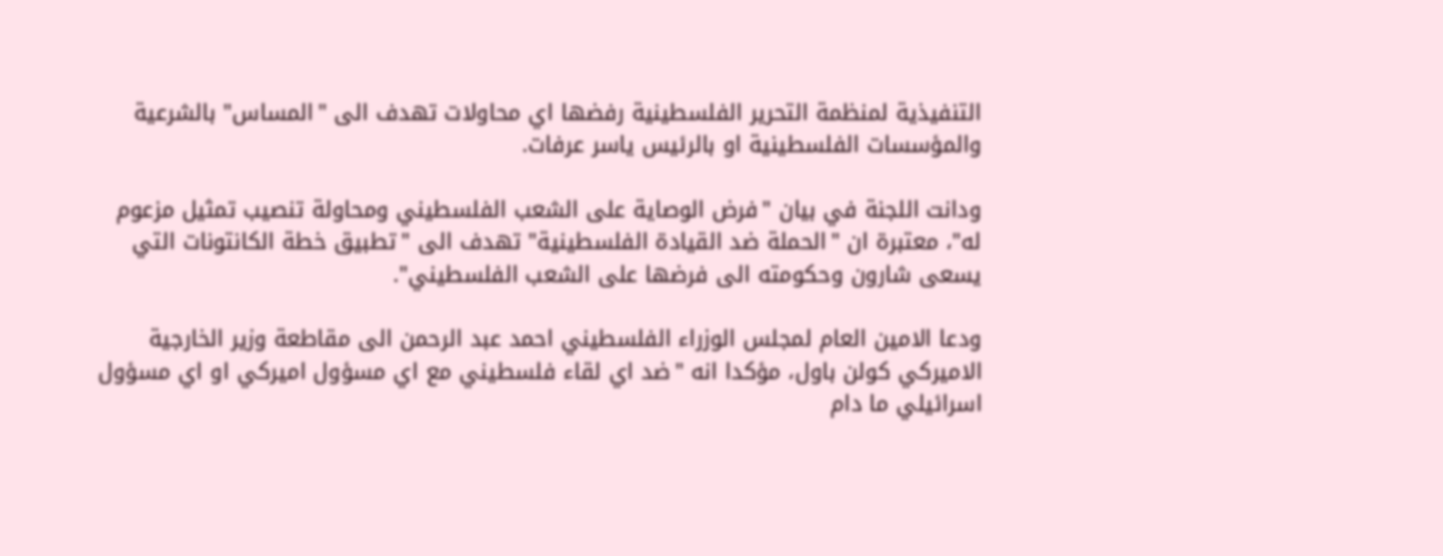التنفيذية لمنظمة التحرير الفلسطينية رفضها اي محاولات تهدف الى "المساس" بالشرعية والمؤسسات الفلسطينية او بالرئيس ياسر عرفات.

ودانت اللجنة في بيان "فرض الوصاية على الشعب الفلسطيني ومحاولة تنصيب تمثيل مزعوم له"، معتبرة ان "الحملة ضد القيادة الفلسطينية" تهدف الى "تطبيق خطة الكانتونات التي يسعى شارون وحكومته الى فرضها على الشعب الفلسطيني".

ودعا الامين العام لمجلس الوزراء الفلسطيني احمد عبد الرحمن الى مقاطعة وزير الخارجية الاميركي كولن باول، مؤكدا انه "ضد اي لقاء فلسطيني مع اي مسؤول اميركي او اي مسؤول اسرائيلي ما دام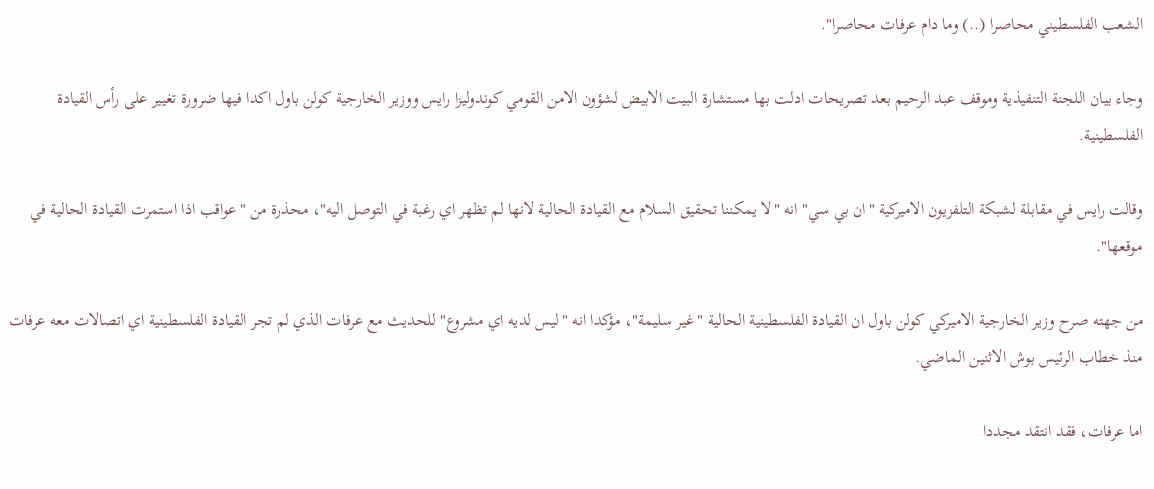الشعب الفلسطيني محاصرا (..) وما دام عرفات محاصرا".

وجاء بيان اللجنة التنفيذية وموقف عبد الرحيم بعد تصريحات ادلت بها مستشارة البيت الابيض لشؤون الامن القومي كوندوليزا رايس ووزير الخارجية كولن باول اكدا فيها ضرورة تغيير على رأس القيادة الفلسطينية.

وقالت رايس في مقابلة لشبكة التلفزيون الاميركية "ان بي سي" انه "لا يمكننا تحقيق السلام مع القيادة الحالية لانها لم تظهر اي رغبة في التوصل اليه"، محذرة من "عواقب اذا استمرت القيادة الحالية في موقعها".

من جهته صرح وزير الخارجية الاميركي كولن باول ان القيادة الفلسطينية الحالية "غير سليمة"، مؤكدا انه "ليس لديه اي مشروع" للحديث مع عرفات الذي لم تجر القيادة الفلسطينية اي اتصالات معه عرفات منذ خطاب الرئيس بوش الاثنين الماضي.

اما عرفات، فقد انتقد مجددا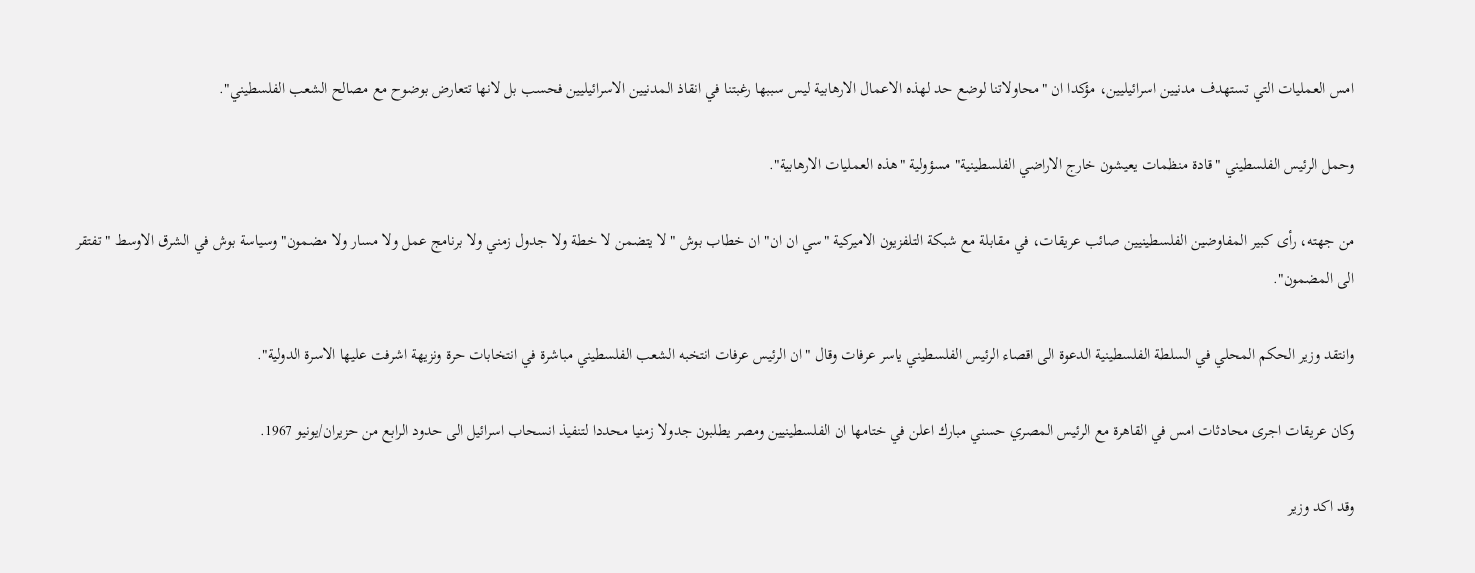امس العمليات التي تستهدف مدنيين اسرائيليين، مؤكدا ان "محاولاتنا لوضع حد لهذه الاعمال الارهابية ليس سببها رغبتنا في انقاذ المدنيين الاسرائيليين فحسب بل لانها تتعارض بوضوح مع مصالح الشعب الفلسطيني".

وحمل الرئيس الفلسطيني "قادة منظمات يعيشون خارج الاراضي الفلسطينية" مسؤولية "هذه العمليات الارهابية".

من جهته، رأى كبير المفاوضين الفلسطينيين صائب عريقات، في مقابلة مع شبكة التلفزيون الاميركية "سي ان ان" ان خطاب بوش "لا يتضمن لا خطة ولا جدول زمني ولا برنامج عمل ولا مسار ولا مضمون" وسياسة بوش في الشرق الاوسط "تفتقر الى المضمون".

وانتقد وزير الحكم المحلي في السلطة الفلسطينية الدعوة الى اقصاء الرئيس الفلسطيني ياسر عرفات وقال "ان الرئيس عرفات انتخبه الشعب الفلسطيني مباشرة في انتخابات حرة ونزيهة اشرفت عليها الاسرة الدولية".

وكان عريقات اجرى محادثات امس في القاهرة مع الرئيس المصري حسني مبارك اعلن في ختامها ان الفلسطينيين ومصر يطلبون جدولا زمنيا محددا لتنفيذ انسحاب اسرائيل الى حدود الرابع من حزيران/يونيو 1967.

وقد اكد وزير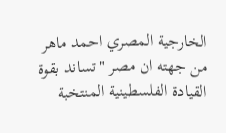الخارجية المصري احمد ماهر من جهته ان مصر "تساند بقوة القيادة الفلسطينية المنتخبة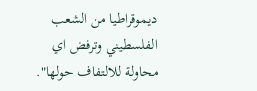ديموقراطيا من الشعب الفلسطيني وترفض اي محاولة للالتفاف حولها".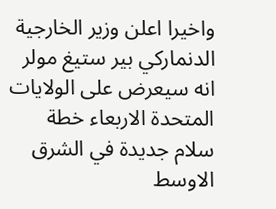واخيرا اعلن وزير الخارجية الدنماركي بير ستيغ مولر انه سيعرض على الولايات المتحدة الاربعاء خطة سلام جديدة في الشرق الاوسط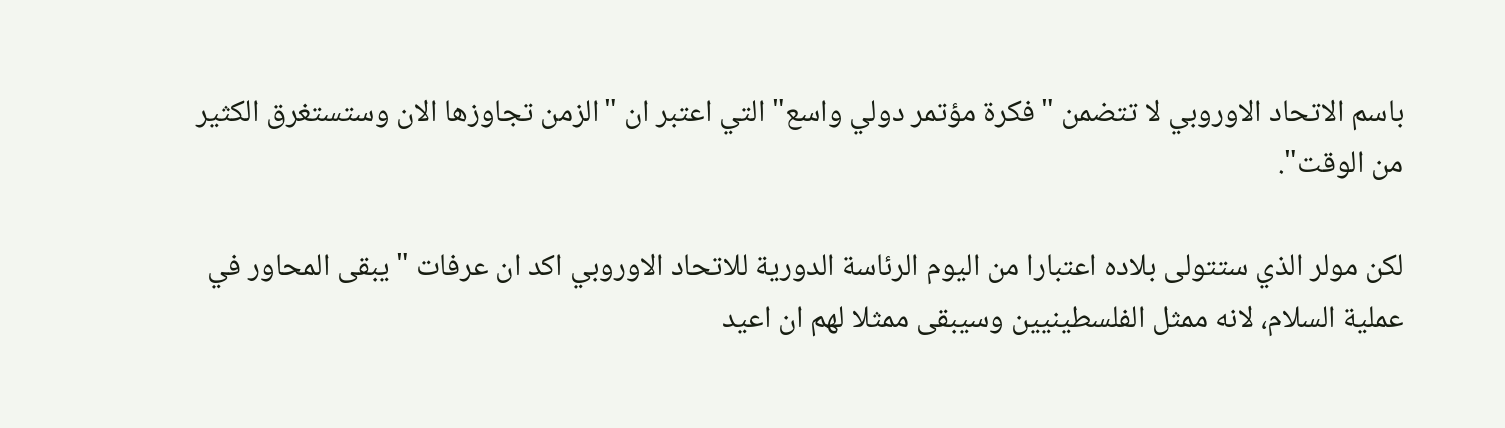باسم الاتحاد الاوروبي لا تتضمن "فكرة مؤتمر دولي واسع" التي اعتبر ان "الزمن تجاوزها الان وستستغرق الكثير من الوقت".

لكن مولر الذي ستتولى بلاده اعتبارا من اليوم الرئاسة الدورية للاتحاد الاوروبي اكد ان عرفات "يبقى المحاور في عملية السلام، لانه ممثل الفلسطينيين وسيبقى ممثلا لهم ان اعيد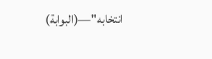انتخابه"—(البوابة)